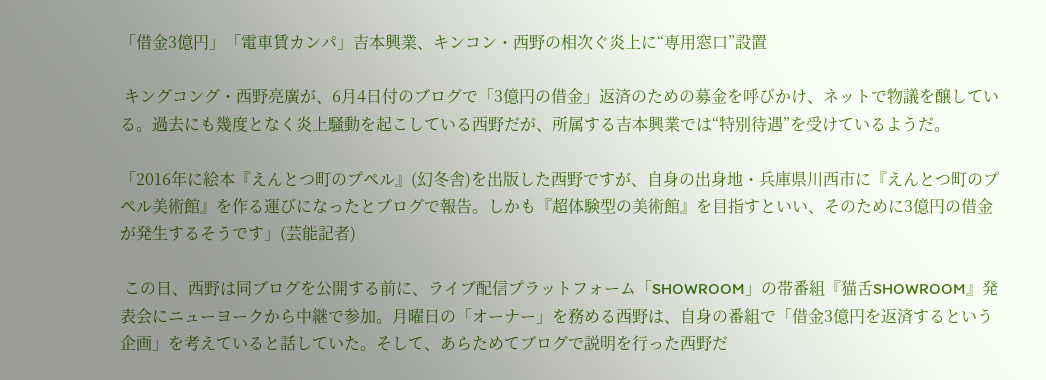「借金3億円」「電車賃カンパ」吉本興業、キンコン・西野の相次ぐ炎上に“専用窓口”設置

 キングコング・西野亮廣が、6月4日付のブログで「3億円の借金」返済のための募金を呼びかけ、ネットで物議を醸している。過去にも幾度となく炎上騒動を起こしている西野だが、所属する吉本興業では“特別待遇”を受けているようだ。

「2016年に絵本『えんとつ町のプペル』(幻冬舎)を出版した西野ですが、自身の出身地・兵庫県川西市に『えんとつ町のプペル美術館』を作る運びになったとブログで報告。しかも『超体験型の美術館』を目指すといい、そのために3億円の借金が発生するそうです」(芸能記者)

 この日、西野は同ブログを公開する前に、ライブ配信プラットフォーム「SHOWROOM」の帯番組『猫舌SHOWROOM』発表会にニューヨークから中継で参加。月曜日の「オーナー」を務める西野は、自身の番組で「借金3億円を返済するという企画」を考えていると話していた。そして、あらためてブログで説明を行った西野だ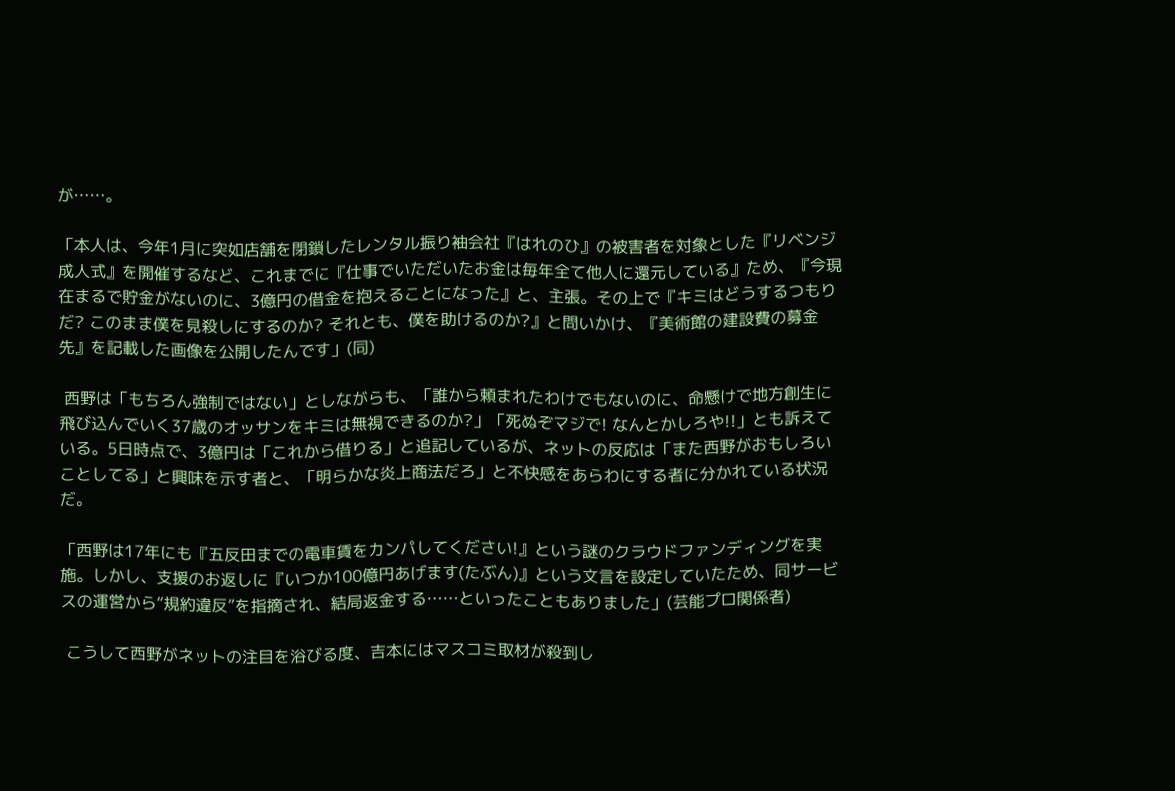が……。

「本人は、今年1月に突如店舗を閉鎖したレンタル振り袖会社『はれのひ』の被害者を対象とした『リベンジ成人式』を開催するなど、これまでに『仕事でいただいたお金は毎年全て他人に還元している』ため、『今現在まるで貯金がないのに、3億円の借金を抱えることになった』と、主張。その上で『キミはどうするつもりだ? このまま僕を見殺しにするのか? それとも、僕を助けるのか?』と問いかけ、『美術館の建設費の募金先』を記載した画像を公開したんです」(同)

 西野は「もちろん強制ではない」としながらも、「誰から頼まれたわけでもないのに、命懸けで地方創生に飛び込んでいく37歳のオッサンをキミは無視できるのか?」「死ぬぞマジで! なんとかしろや!!」とも訴えている。5日時点で、3億円は「これから借りる」と追記しているが、ネットの反応は「また西野がおもしろいことしてる」と興味を示す者と、「明らかな炎上商法だろ」と不快感をあらわにする者に分かれている状況だ。

「西野は17年にも『五反田までの電車賃をカンパしてください!』という謎のクラウドファンディングを実施。しかし、支援のお返しに『いつか100億円あげます(たぶん)』という文言を設定していたため、同サービスの運営から“規約違反”を指摘され、結局返金する……といったこともありました」(芸能プロ関係者)

 こうして西野がネットの注目を浴びる度、吉本にはマスコミ取材が殺到し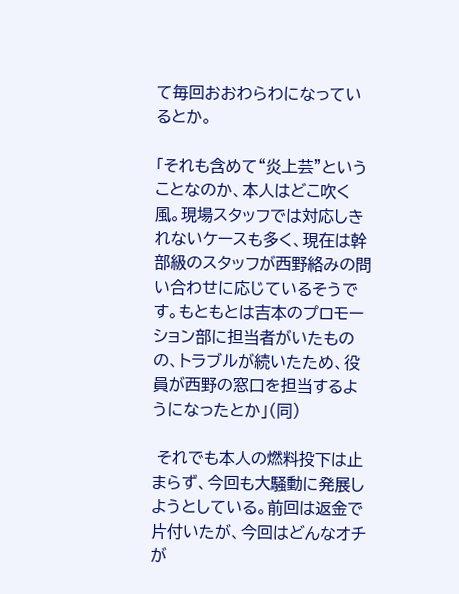て毎回おおわらわになっているとか。

「それも含めて“炎上芸”ということなのか、本人はどこ吹く風。現場スタッフでは対応しきれないケースも多く、現在は幹部級のスタッフが西野絡みの問い合わせに応じているそうです。もともとは吉本のプロモーション部に担当者がいたものの、トラブルが続いたため、役員が西野の窓口を担当するようになったとか」(同)

 それでも本人の燃料投下は止まらず、今回も大騒動に発展しようとしている。前回は返金で片付いたが、今回はどんなオチが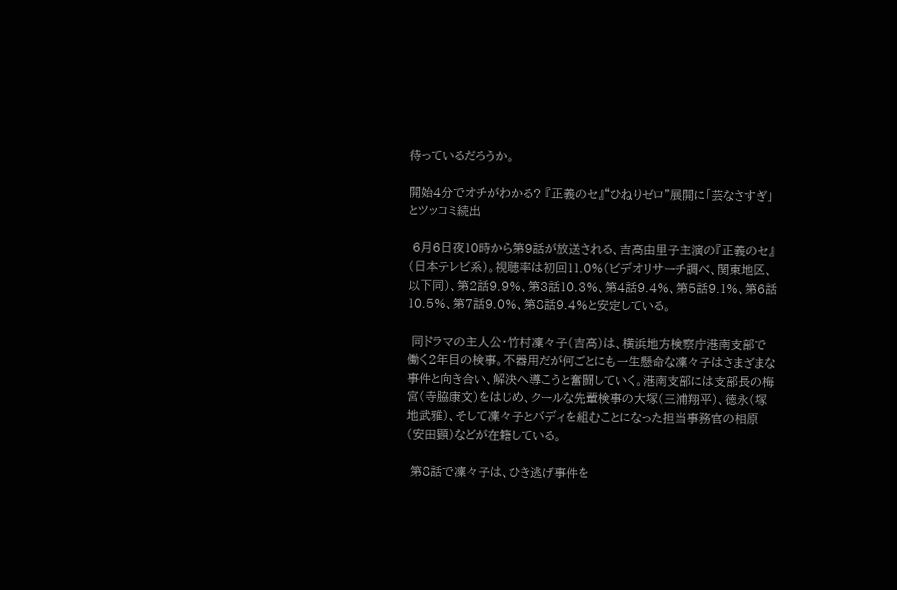待っているだろうか。

開始4分でオチがわかる? 『正義のセ』“ひねりゼロ”展開に「芸なさすぎ」とツッコミ続出

 6月6日夜10時から第9話が放送される、吉高由里子主演の『正義のセ』(日本テレビ系)。視聴率は初回11.0%(ビデオリサーチ調べ、関東地区、以下同)、第2話9.9%、第3話10.3%、第4話9.4%、第5話9.1%、第6話10.5%、第7話9.0%、第8話9.4%と安定している。

 同ドラマの主人公・竹村凜々子(吉高)は、横浜地方検察庁港南支部で働く2年目の検事。不器用だが何ごとにも一生懸命な凜々子はさまざまな事件と向き合い、解決へ導こうと奮闘していく。港南支部には支部長の梅宮(寺脇康文)をはじめ、クールな先輩検事の大塚(三浦翔平)、徳永(塚地武雅)、そして凜々子とバディを組むことになった担当事務官の相原(安田顕)などが在籍している。

 第8話で凜々子は、ひき逃げ事件を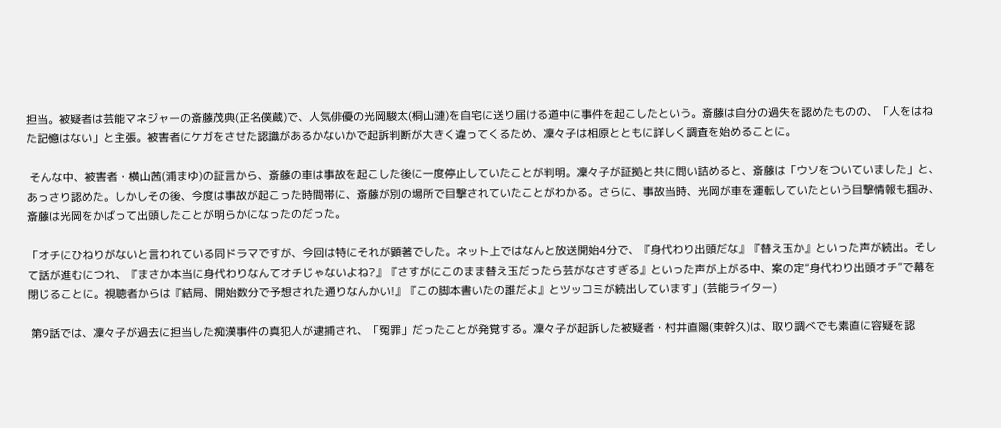担当。被疑者は芸能マネジャーの斎藤茂典(正名僕蔵)で、人気俳優の光岡駿太(桐山漣)を自宅に送り届ける道中に事件を起こしたという。斎藤は自分の過失を認めたものの、「人をはねた記憶はない」と主張。被害者にケガをさせた認識があるかないかで起訴判断が大きく違ってくるため、凜々子は相原とともに詳しく調査を始めることに。

 そんな中、被害者・横山茜(浦まゆ)の証言から、斎藤の車は事故を起こした後に一度停止していたことが判明。凜々子が証拠と共に問い詰めると、斎藤は「ウソをついていました」と、あっさり認めた。しかしその後、今度は事故が起こった時間帯に、斎藤が別の場所で目撃されていたことがわかる。さらに、事故当時、光岡が車を運転していたという目撃情報も掴み、斎藤は光岡をかばって出頭したことが明らかになったのだった。

「オチにひねりがないと言われている同ドラマですが、今回は特にそれが顕著でした。ネット上ではなんと放送開始4分で、『身代わり出頭だな』『替え玉か』といった声が続出。そして話が進むにつれ、『まさか本当に身代わりなんてオチじゃないよね?』『さすがにこのまま替え玉だったら芸がなさすぎる』といった声が上がる中、案の定“身代わり出頭オチ”で幕を閉じることに。視聴者からは『結局、開始数分で予想された通りなんかい!』『この脚本書いたの誰だよ』とツッコミが続出しています」(芸能ライター)

 第9話では、凜々子が過去に担当した痴漢事件の真犯人が逮捕され、「冤罪」だったことが発覚する。凜々子が起訴した被疑者・村井直陽(東幹久)は、取り調べでも素直に容疑を認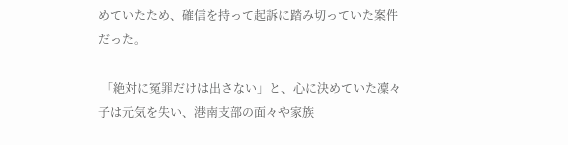めていたため、確信を持って起訴に踏み切っていた案件だった。

 「絶対に冤罪だけは出さない」と、心に決めていた凜々子は元気を失い、港南支部の面々や家族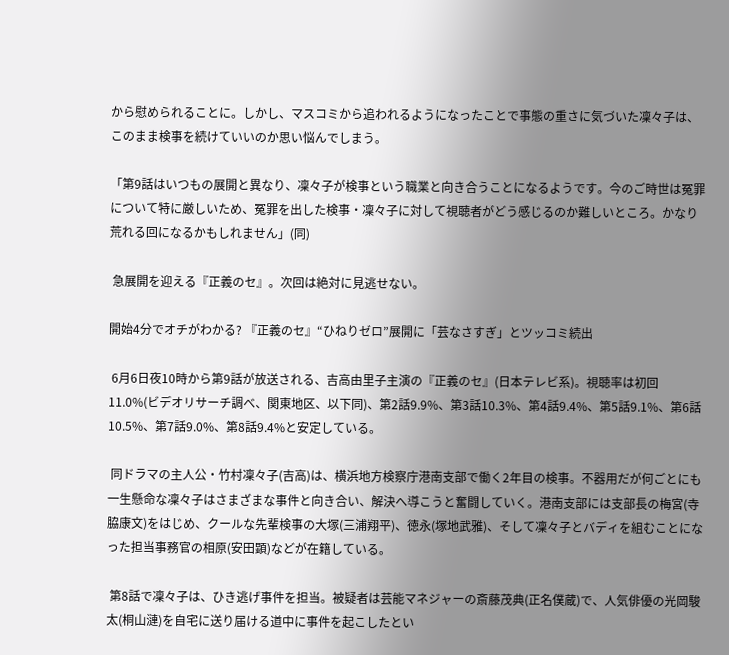から慰められることに。しかし、マスコミから追われるようになったことで事態の重さに気づいた凜々子は、このまま検事を続けていいのか思い悩んでしまう。

「第9話はいつもの展開と異なり、凜々子が検事という職業と向き合うことになるようです。今のご時世は冤罪について特に厳しいため、冤罪を出した検事・凜々子に対して視聴者がどう感じるのか難しいところ。かなり荒れる回になるかもしれません」(同)

 急展開を迎える『正義のセ』。次回は絶対に見逃せない。

開始4分でオチがわかる? 『正義のセ』“ひねりゼロ”展開に「芸なさすぎ」とツッコミ続出

 6月6日夜10時から第9話が放送される、吉高由里子主演の『正義のセ』(日本テレビ系)。視聴率は初回11.0%(ビデオリサーチ調べ、関東地区、以下同)、第2話9.9%、第3話10.3%、第4話9.4%、第5話9.1%、第6話10.5%、第7話9.0%、第8話9.4%と安定している。

 同ドラマの主人公・竹村凜々子(吉高)は、横浜地方検察庁港南支部で働く2年目の検事。不器用だが何ごとにも一生懸命な凜々子はさまざまな事件と向き合い、解決へ導こうと奮闘していく。港南支部には支部長の梅宮(寺脇康文)をはじめ、クールな先輩検事の大塚(三浦翔平)、徳永(塚地武雅)、そして凜々子とバディを組むことになった担当事務官の相原(安田顕)などが在籍している。

 第8話で凜々子は、ひき逃げ事件を担当。被疑者は芸能マネジャーの斎藤茂典(正名僕蔵)で、人気俳優の光岡駿太(桐山漣)を自宅に送り届ける道中に事件を起こしたとい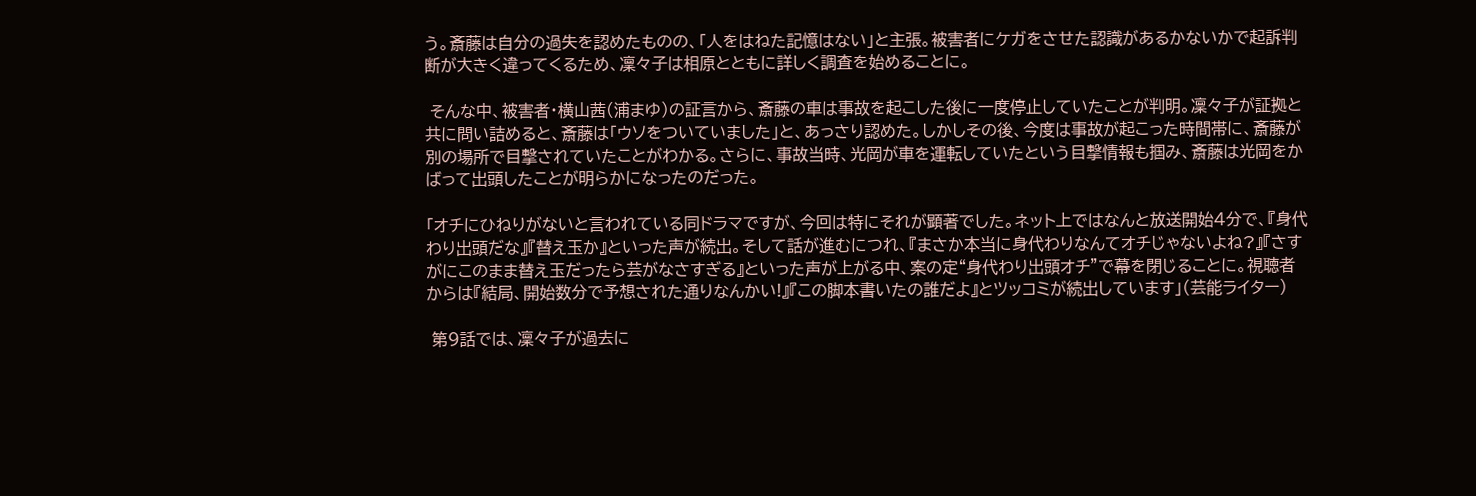う。斎藤は自分の過失を認めたものの、「人をはねた記憶はない」と主張。被害者にケガをさせた認識があるかないかで起訴判断が大きく違ってくるため、凜々子は相原とともに詳しく調査を始めることに。

 そんな中、被害者・横山茜(浦まゆ)の証言から、斎藤の車は事故を起こした後に一度停止していたことが判明。凜々子が証拠と共に問い詰めると、斎藤は「ウソをついていました」と、あっさり認めた。しかしその後、今度は事故が起こった時間帯に、斎藤が別の場所で目撃されていたことがわかる。さらに、事故当時、光岡が車を運転していたという目撃情報も掴み、斎藤は光岡をかばって出頭したことが明らかになったのだった。

「オチにひねりがないと言われている同ドラマですが、今回は特にそれが顕著でした。ネット上ではなんと放送開始4分で、『身代わり出頭だな』『替え玉か』といった声が続出。そして話が進むにつれ、『まさか本当に身代わりなんてオチじゃないよね?』『さすがにこのまま替え玉だったら芸がなさすぎる』といった声が上がる中、案の定“身代わり出頭オチ”で幕を閉じることに。視聴者からは『結局、開始数分で予想された通りなんかい!』『この脚本書いたの誰だよ』とツッコミが続出しています」(芸能ライター)

 第9話では、凜々子が過去に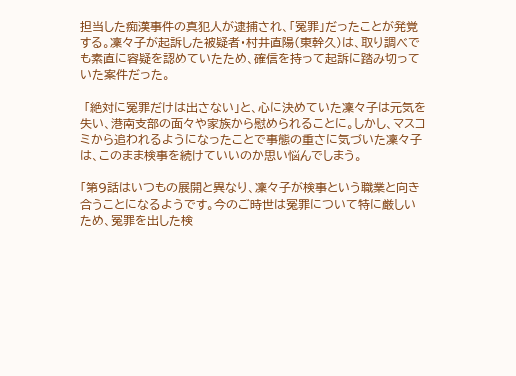担当した痴漢事件の真犯人が逮捕され、「冤罪」だったことが発覚する。凜々子が起訴した被疑者・村井直陽(東幹久)は、取り調べでも素直に容疑を認めていたため、確信を持って起訴に踏み切っていた案件だった。

 「絶対に冤罪だけは出さない」と、心に決めていた凜々子は元気を失い、港南支部の面々や家族から慰められることに。しかし、マスコミから追われるようになったことで事態の重さに気づいた凜々子は、このまま検事を続けていいのか思い悩んでしまう。

「第9話はいつもの展開と異なり、凜々子が検事という職業と向き合うことになるようです。今のご時世は冤罪について特に厳しいため、冤罪を出した検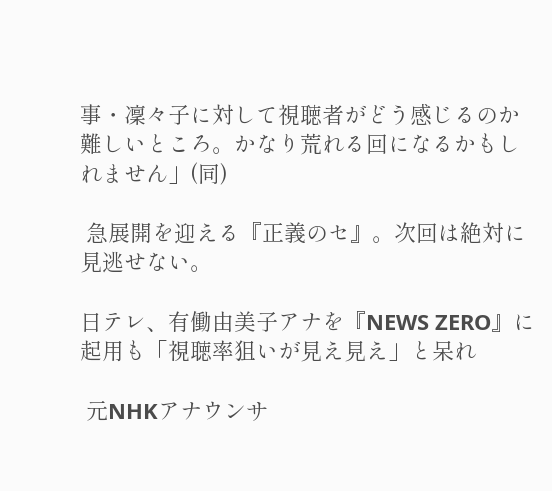事・凜々子に対して視聴者がどう感じるのか難しいところ。かなり荒れる回になるかもしれません」(同)

 急展開を迎える『正義のセ』。次回は絶対に見逃せない。

日テレ、有働由美子アナを『NEWS ZERO』に起用も「視聴率狙いが見え見え」と呆れ

 元NHKアナウンサ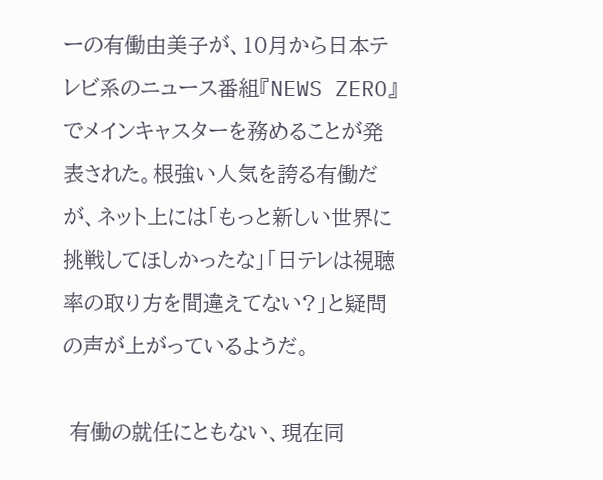ーの有働由美子が、10月から日本テレビ系のニュース番組『NEWS ZERO』でメインキャスターを務めることが発表された。根強い人気を誇る有働だが、ネット上には「もっと新しい世界に挑戦してほしかったな」「日テレは視聴率の取り方を間違えてない?」と疑問の声が上がっているようだ。

 有働の就任にともない、現在同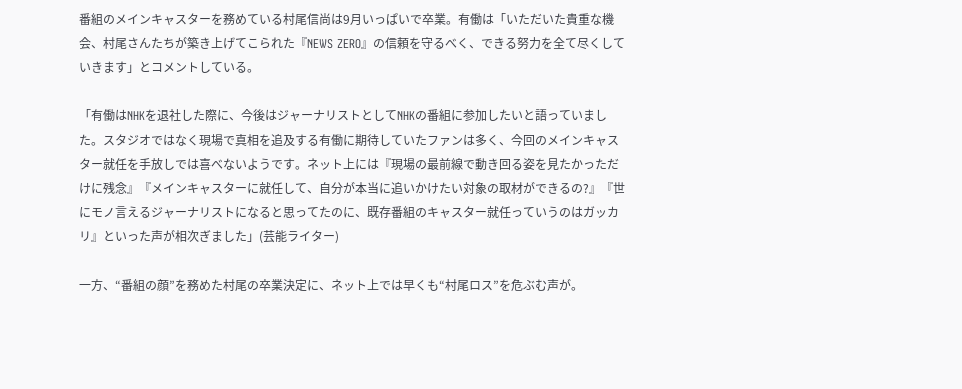番組のメインキャスターを務めている村尾信尚は9月いっぱいで卒業。有働は「いただいた貴重な機会、村尾さんたちが築き上げてこられた『NEWS ZERO』の信頼を守るべく、できる努力を全て尽くしていきます」とコメントしている。

「有働はNHKを退社した際に、今後はジャーナリストとしてNHKの番組に参加したいと語っていました。スタジオではなく現場で真相を追及する有働に期待していたファンは多く、今回のメインキャスター就任を手放しでは喜べないようです。ネット上には『現場の最前線で動き回る姿を見たかっただけに残念』『メインキャスターに就任して、自分が本当に追いかけたい対象の取材ができるの?』『世にモノ言えるジャーナリストになると思ってたのに、既存番組のキャスター就任っていうのはガッカリ』といった声が相次ぎました」(芸能ライター)

一方、“番組の顔”を務めた村尾の卒業決定に、ネット上では早くも“村尾ロス”を危ぶむ声が。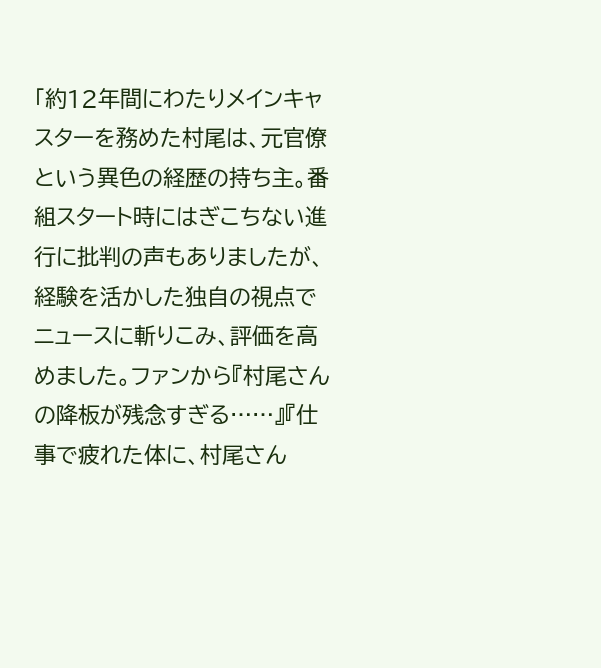「約12年間にわたりメインキャスターを務めた村尾は、元官僚という異色の経歴の持ち主。番組スタート時にはぎこちない進行に批判の声もありましたが、経験を活かした独自の視点でニュースに斬りこみ、評価を高めました。ファンから『村尾さんの降板が残念すぎる……』『仕事で疲れた体に、村尾さん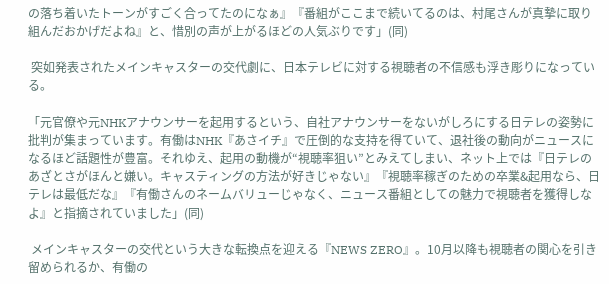の落ち着いたトーンがすごく合ってたのになぁ』『番組がここまで続いてるのは、村尾さんが真摯に取り組んだおかげだよね』と、惜別の声が上がるほどの人気ぶりです」(同)

 突如発表されたメインキャスターの交代劇に、日本テレビに対する視聴者の不信感も浮き彫りになっている。

「元官僚や元NHKアナウンサーを起用するという、自社アナウンサーをないがしろにする日テレの姿勢に批判が集まっています。有働はNHK『あさイチ』で圧倒的な支持を得ていて、退社後の動向がニュースになるほど話題性が豊富。それゆえ、起用の動機が“視聴率狙い”とみえてしまい、ネット上では『日テレのあざとさがほんと嫌い。キャスティングの方法が好きじゃない』『視聴率稼ぎのための卒業&起用なら、日テレは最低だな』『有働さんのネームバリューじゃなく、ニュース番組としての魅力で視聴者を獲得しなよ』と指摘されていました」(同)

 メインキャスターの交代という大きな転換点を迎える『NEWS ZERO』。10月以降も視聴者の関心を引き留められるか、有働の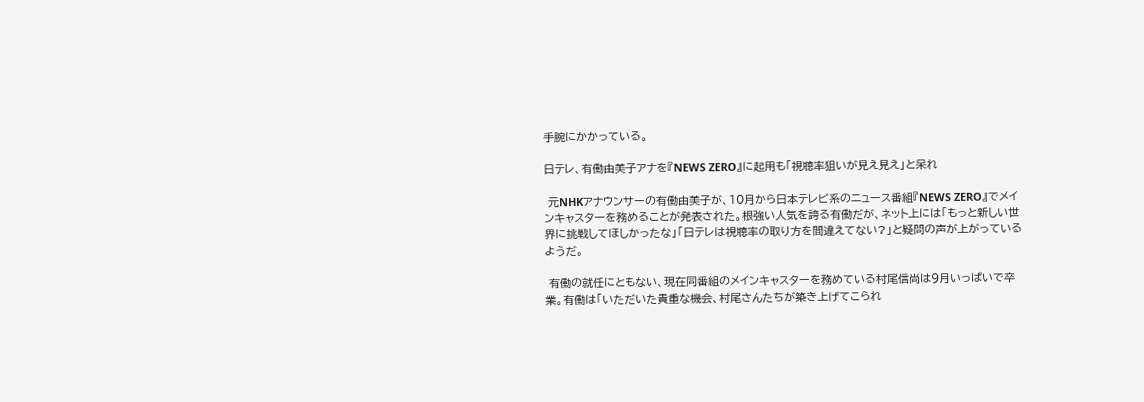手腕にかかっている。

日テレ、有働由美子アナを『NEWS ZERO』に起用も「視聴率狙いが見え見え」と呆れ

 元NHKアナウンサーの有働由美子が、10月から日本テレビ系のニュース番組『NEWS ZERO』でメインキャスターを務めることが発表された。根強い人気を誇る有働だが、ネット上には「もっと新しい世界に挑戦してほしかったな」「日テレは視聴率の取り方を間違えてない?」と疑問の声が上がっているようだ。

 有働の就任にともない、現在同番組のメインキャスターを務めている村尾信尚は9月いっぱいで卒業。有働は「いただいた貴重な機会、村尾さんたちが築き上げてこられ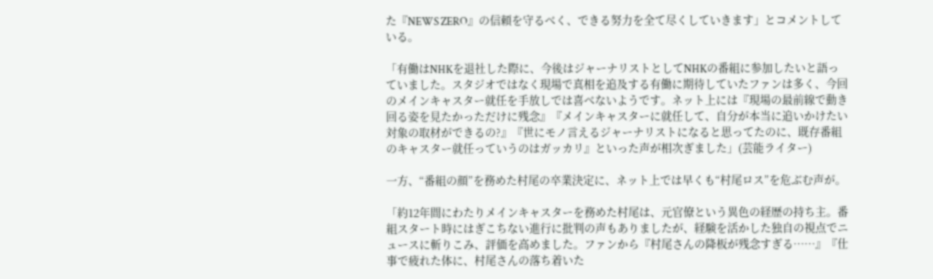た『NEWS ZERO』の信頼を守るべく、できる努力を全て尽くしていきます」とコメントしている。

「有働はNHKを退社した際に、今後はジャーナリストとしてNHKの番組に参加したいと語っていました。スタジオではなく現場で真相を追及する有働に期待していたファンは多く、今回のメインキャスター就任を手放しでは喜べないようです。ネット上には『現場の最前線で動き回る姿を見たかっただけに残念』『メインキャスターに就任して、自分が本当に追いかけたい対象の取材ができるの?』『世にモノ言えるジャーナリストになると思ってたのに、既存番組のキャスター就任っていうのはガッカリ』といった声が相次ぎました」(芸能ライター)

一方、“番組の顔”を務めた村尾の卒業決定に、ネット上では早くも“村尾ロス”を危ぶむ声が。

「約12年間にわたりメインキャスターを務めた村尾は、元官僚という異色の経歴の持ち主。番組スタート時にはぎこちない進行に批判の声もありましたが、経験を活かした独自の視点でニュースに斬りこみ、評価を高めました。ファンから『村尾さんの降板が残念すぎる……』『仕事で疲れた体に、村尾さんの落ち着いた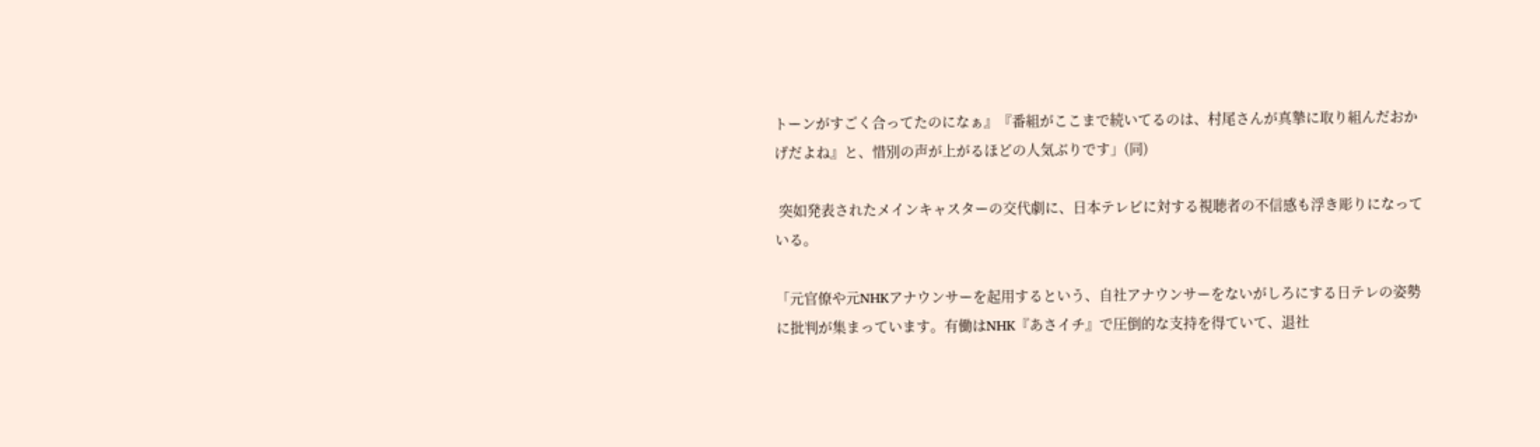トーンがすごく合ってたのになぁ』『番組がここまで続いてるのは、村尾さんが真摯に取り組んだおかげだよね』と、惜別の声が上がるほどの人気ぶりです」(同)

 突如発表されたメインキャスターの交代劇に、日本テレビに対する視聴者の不信感も浮き彫りになっている。

「元官僚や元NHKアナウンサーを起用するという、自社アナウンサーをないがしろにする日テレの姿勢に批判が集まっています。有働はNHK『あさイチ』で圧倒的な支持を得ていて、退社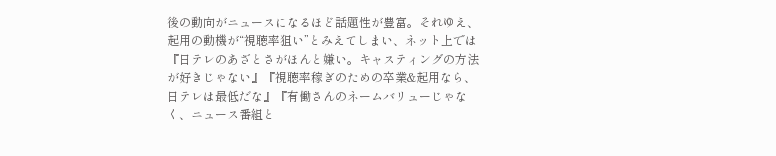後の動向がニュースになるほど話題性が豊富。それゆえ、起用の動機が“視聴率狙い”とみえてしまい、ネット上では『日テレのあざとさがほんと嫌い。キャスティングの方法が好きじゃない』『視聴率稼ぎのための卒業&起用なら、日テレは最低だな』『有働さんのネームバリューじゃなく、ニュース番組と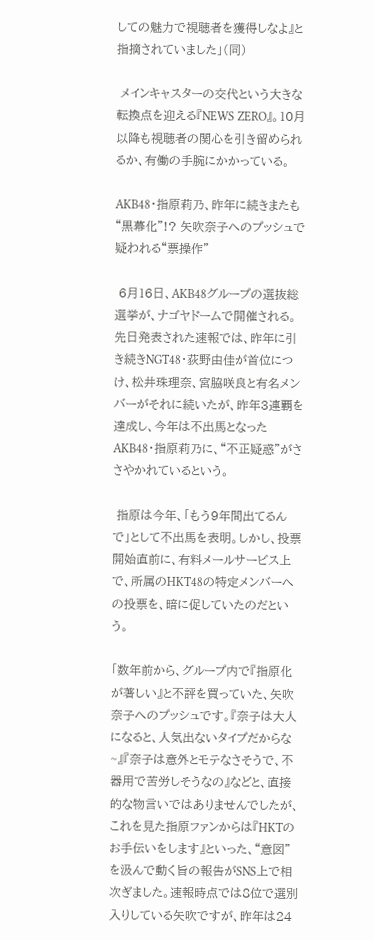しての魅力で視聴者を獲得しなよ』と指摘されていました」(同)

 メインキャスターの交代という大きな転換点を迎える『NEWS ZERO』。10月以降も視聴者の関心を引き留められるか、有働の手腕にかかっている。

AKB48・指原莉乃、昨年に続きまたも“黒幕化”!? 矢吹奈子へのプッシュで疑われる“票操作”

 6月16日、AKB48グループの選抜総選挙が、ナゴヤドームで開催される。先日発表された速報では、昨年に引き続きNGT48・荻野由佳が首位につけ、松井珠理奈、宮脇咲良と有名メンバーがそれに続いたが、昨年3連覇を達成し、今年は不出馬となったAKB48・指原莉乃に、“不正疑惑”がささやかれているという。

 指原は今年、「もう9年間出てるんで」として不出馬を表明。しかし、投票開始直前に、有料メールサービス上で、所属のHKT48の特定メンバーへの投票を、暗に促していたのだという。

「数年前から、グループ内で『指原化が著しい』と不評を買っていた、矢吹奈子へのプッシュです。『奈子は大人になると、人気出ないタイプだからな~』『奈子は意外とモテなさそうで、不器用で苦労しそうなの』などと、直接的な物言いではありませんでしたが、これを見た指原ファンからは『HKTのお手伝いをします』といった、“意図”を汲んで動く旨の報告がSNS上で相次ぎました。速報時点では8位で選別入りしている矢吹ですが、昨年は24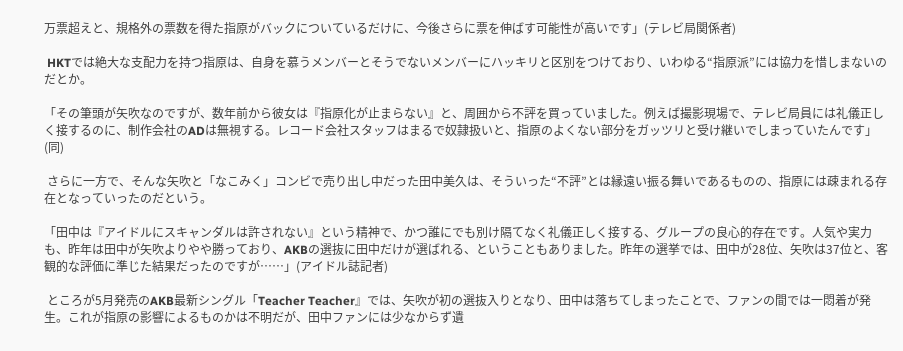万票超えと、規格外の票数を得た指原がバックについているだけに、今後さらに票を伸ばす可能性が高いです」(テレビ局関係者)

 HKTでは絶大な支配力を持つ指原は、自身を慕うメンバーとそうでないメンバーにハッキリと区別をつけており、いわゆる“指原派”には協力を惜しまないのだとか。

「その筆頭が矢吹なのですが、数年前から彼女は『指原化が止まらない』と、周囲から不評を買っていました。例えば撮影現場で、テレビ局員には礼儀正しく接するのに、制作会社のADは無視する。レコード会社スタッフはまるで奴隷扱いと、指原のよくない部分をガッツリと受け継いでしまっていたんです」(同)

 さらに一方で、そんな矢吹と「なこみく」コンビで売り出し中だった田中美久は、そういった“不評”とは縁遠い振る舞いであるものの、指原には疎まれる存在となっていったのだという。

「田中は『アイドルにスキャンダルは許されない』という精神で、かつ誰にでも別け隔てなく礼儀正しく接する、グループの良心的存在です。人気や実力も、昨年は田中が矢吹よりやや勝っており、AKBの選抜に田中だけが選ばれる、ということもありました。昨年の選挙では、田中が28位、矢吹は37位と、客観的な評価に準じた結果だったのですが……」(アイドル誌記者)

 ところが5月発売のAKB最新シングル「Teacher Teacher』では、矢吹が初の選抜入りとなり、田中は落ちてしまったことで、ファンの間では一悶着が発生。これが指原の影響によるものかは不明だが、田中ファンには少なからず遺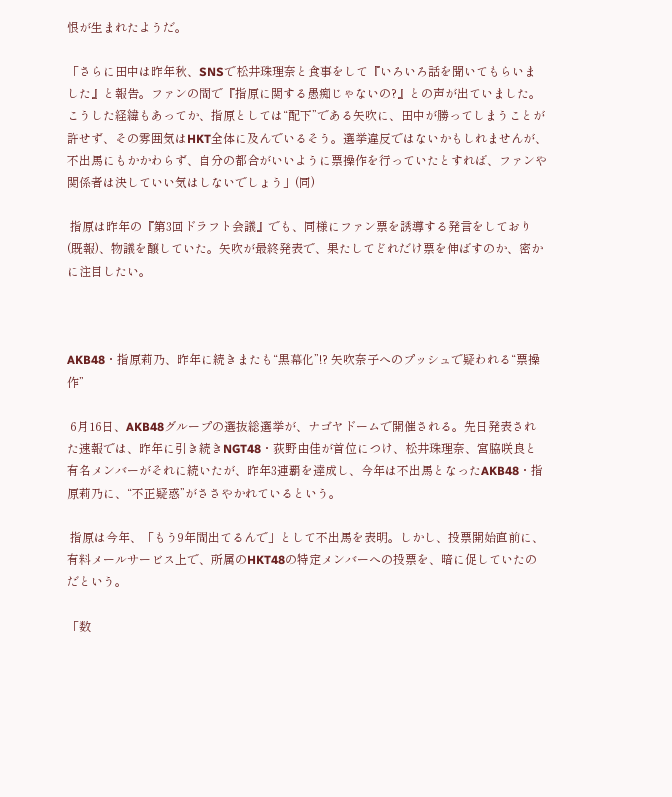恨が生まれたようだ。

「さらに田中は昨年秋、SNSで松井珠理奈と食事をして『いろいろ話を聞いてもらいました』と報告。ファンの間で『指原に関する愚痴じゃないの?』との声が出ていました。こうした経緯もあってか、指原としては“配下”である矢吹に、田中が勝ってしまうことが許せず、その雰囲気はHKT全体に及んでいるそう。選挙違反ではないかもしれませんが、不出馬にもかかわらず、自分の都合がいいように票操作を行っていたとすれば、ファンや関係者は決していい気はしないでしょう」(同)

 指原は昨年の『第3回ドラフト会議』でも、同様にファン票を誘導する発言をしており(既報)、物議を醸していた。矢吹が最終発表で、果たしてどれだけ票を伸ばすのか、密かに注目したい。



AKB48・指原莉乃、昨年に続きまたも“黒幕化”!? 矢吹奈子へのプッシュで疑われる“票操作”

 6月16日、AKB48グループの選抜総選挙が、ナゴヤドームで開催される。先日発表された速報では、昨年に引き続きNGT48・荻野由佳が首位につけ、松井珠理奈、宮脇咲良と有名メンバーがそれに続いたが、昨年3連覇を達成し、今年は不出馬となったAKB48・指原莉乃に、“不正疑惑”がささやかれているという。

 指原は今年、「もう9年間出てるんで」として不出馬を表明。しかし、投票開始直前に、有料メールサービス上で、所属のHKT48の特定メンバーへの投票を、暗に促していたのだという。

「数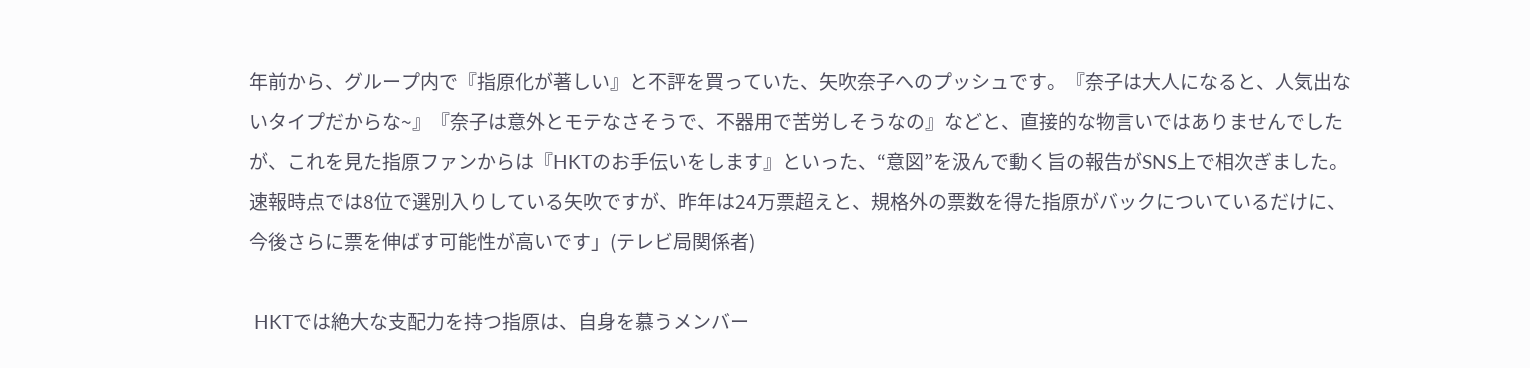年前から、グループ内で『指原化が著しい』と不評を買っていた、矢吹奈子へのプッシュです。『奈子は大人になると、人気出ないタイプだからな~』『奈子は意外とモテなさそうで、不器用で苦労しそうなの』などと、直接的な物言いではありませんでしたが、これを見た指原ファンからは『HKTのお手伝いをします』といった、“意図”を汲んで動く旨の報告がSNS上で相次ぎました。速報時点では8位で選別入りしている矢吹ですが、昨年は24万票超えと、規格外の票数を得た指原がバックについているだけに、今後さらに票を伸ばす可能性が高いです」(テレビ局関係者)

 HKTでは絶大な支配力を持つ指原は、自身を慕うメンバー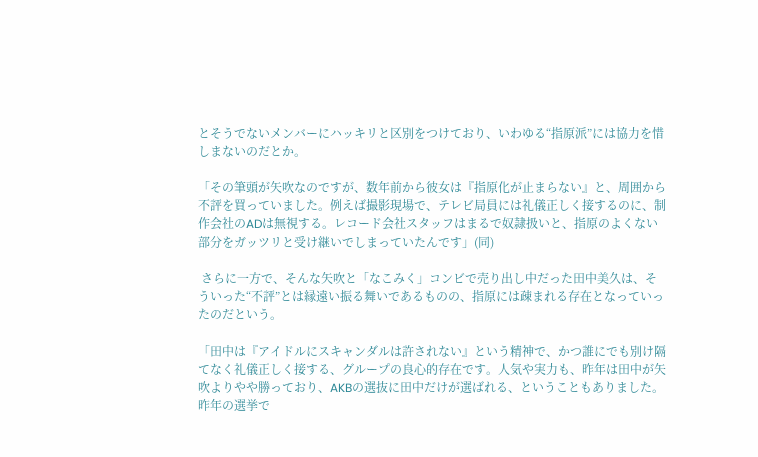とそうでないメンバーにハッキリと区別をつけており、いわゆる“指原派”には協力を惜しまないのだとか。

「その筆頭が矢吹なのですが、数年前から彼女は『指原化が止まらない』と、周囲から不評を買っていました。例えば撮影現場で、テレビ局員には礼儀正しく接するのに、制作会社のADは無視する。レコード会社スタッフはまるで奴隷扱いと、指原のよくない部分をガッツリと受け継いでしまっていたんです」(同)

 さらに一方で、そんな矢吹と「なこみく」コンビで売り出し中だった田中美久は、そういった“不評”とは縁遠い振る舞いであるものの、指原には疎まれる存在となっていったのだという。

「田中は『アイドルにスキャンダルは許されない』という精神で、かつ誰にでも別け隔てなく礼儀正しく接する、グループの良心的存在です。人気や実力も、昨年は田中が矢吹よりやや勝っており、AKBの選抜に田中だけが選ばれる、ということもありました。昨年の選挙で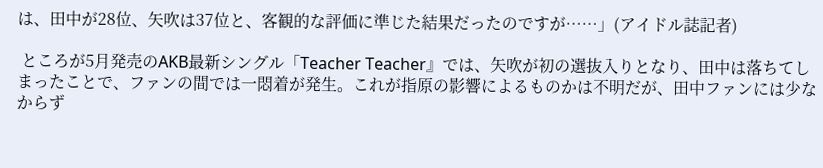は、田中が28位、矢吹は37位と、客観的な評価に準じた結果だったのですが……」(アイドル誌記者)

 ところが5月発売のAKB最新シングル「Teacher Teacher』では、矢吹が初の選抜入りとなり、田中は落ちてしまったことで、ファンの間では一悶着が発生。これが指原の影響によるものかは不明だが、田中ファンには少なからず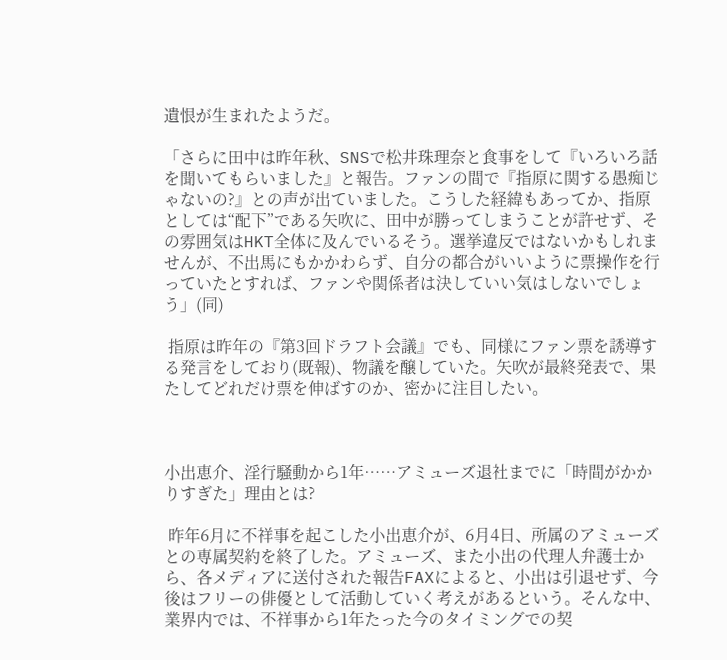遺恨が生まれたようだ。

「さらに田中は昨年秋、SNSで松井珠理奈と食事をして『いろいろ話を聞いてもらいました』と報告。ファンの間で『指原に関する愚痴じゃないの?』との声が出ていました。こうした経緯もあってか、指原としては“配下”である矢吹に、田中が勝ってしまうことが許せず、その雰囲気はHKT全体に及んでいるそう。選挙違反ではないかもしれませんが、不出馬にもかかわらず、自分の都合がいいように票操作を行っていたとすれば、ファンや関係者は決していい気はしないでしょう」(同)

 指原は昨年の『第3回ドラフト会議』でも、同様にファン票を誘導する発言をしており(既報)、物議を醸していた。矢吹が最終発表で、果たしてどれだけ票を伸ばすのか、密かに注目したい。



小出恵介、淫行騒動から1年……アミューズ退社までに「時間がかかりすぎた」理由とは?

 昨年6月に不祥事を起こした小出恵介が、6月4日、所属のアミューズとの専属契約を終了した。アミューズ、また小出の代理人弁護士から、各メディアに送付された報告FAXによると、小出は引退せず、今後はフリーの俳優として活動していく考えがあるという。そんな中、業界内では、不祥事から1年たった今のタイミングでの契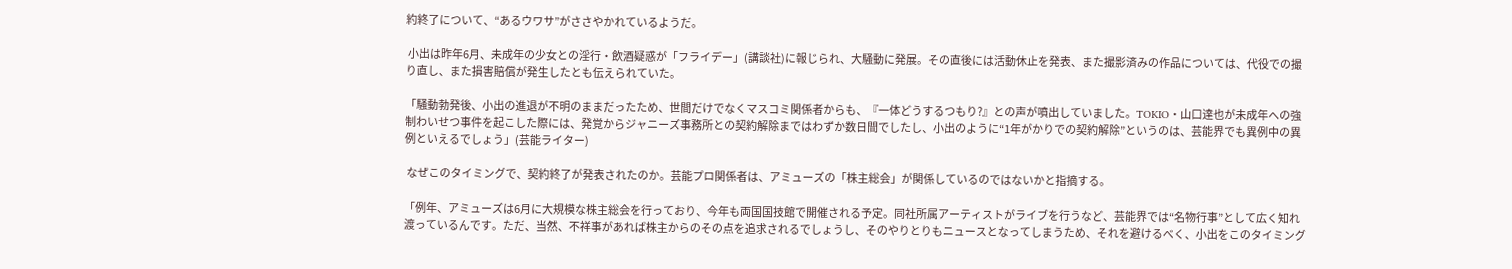約終了について、“あるウワサ”がささやかれているようだ。

 小出は昨年6月、未成年の少女との淫行・飲酒疑惑が「フライデー」(講談社)に報じられ、大騒動に発展。その直後には活動休止を発表、また撮影済みの作品については、代役での撮り直し、また損害賠償が発生したとも伝えられていた。

「騒動勃発後、小出の進退が不明のままだったため、世間だけでなくマスコミ関係者からも、『一体どうするつもり?』との声が噴出していました。TOKIO・山口達也が未成年への強制わいせつ事件を起こした際には、発覚からジャニーズ事務所との契約解除まではわずか数日間でしたし、小出のように“1年がかりでの契約解除”というのは、芸能界でも異例中の異例といえるでしょう」(芸能ライター)

 なぜこのタイミングで、契約終了が発表されたのか。芸能プロ関係者は、アミューズの「株主総会」が関係しているのではないかと指摘する。

「例年、アミューズは6月に大規模な株主総会を行っており、今年も両国国技館で開催される予定。同社所属アーティストがライブを行うなど、芸能界では“名物行事”として広く知れ渡っているんです。ただ、当然、不祥事があれば株主からのその点を追求されるでしょうし、そのやりとりもニュースとなってしまうため、それを避けるべく、小出をこのタイミング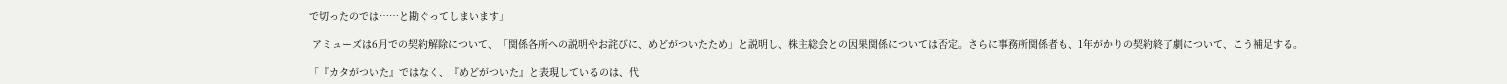で切ったのでは……と勘ぐってしまいます」

 アミューズは6月での契約解除について、「関係各所への説明やお詫びに、めどがついたため」と説明し、株主総会との因果関係については否定。さらに事務所関係者も、1年がかりの契約終了劇について、こう補足する。

「『カタがついた』ではなく、『めどがついた』と表現しているのは、代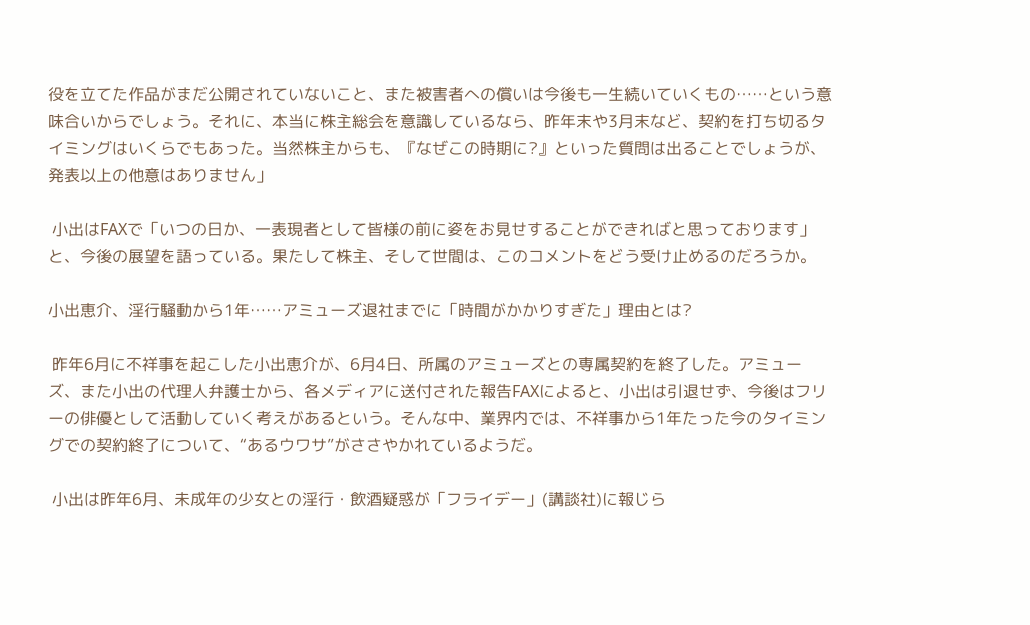役を立てた作品がまだ公開されていないこと、また被害者への償いは今後も一生続いていくもの……という意味合いからでしょう。それに、本当に株主総会を意識しているなら、昨年末や3月末など、契約を打ち切るタイミングはいくらでもあった。当然株主からも、『なぜこの時期に?』といった質問は出ることでしょうが、発表以上の他意はありません」

 小出はFAXで「いつの日か、一表現者として皆様の前に姿をお見せすることができればと思っております」と、今後の展望を語っている。果たして株主、そして世間は、このコメントをどう受け止めるのだろうか。

小出恵介、淫行騒動から1年……アミューズ退社までに「時間がかかりすぎた」理由とは?

 昨年6月に不祥事を起こした小出恵介が、6月4日、所属のアミューズとの専属契約を終了した。アミューズ、また小出の代理人弁護士から、各メディアに送付された報告FAXによると、小出は引退せず、今後はフリーの俳優として活動していく考えがあるという。そんな中、業界内では、不祥事から1年たった今のタイミングでの契約終了について、“あるウワサ”がささやかれているようだ。

 小出は昨年6月、未成年の少女との淫行・飲酒疑惑が「フライデー」(講談社)に報じら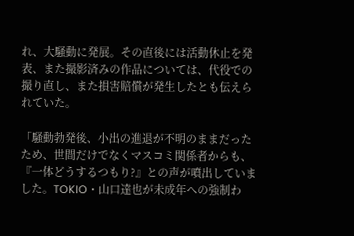れ、大騒動に発展。その直後には活動休止を発表、また撮影済みの作品については、代役での撮り直し、また損害賠償が発生したとも伝えられていた。

「騒動勃発後、小出の進退が不明のままだったため、世間だけでなくマスコミ関係者からも、『一体どうするつもり?』との声が噴出していました。TOKIO・山口達也が未成年への強制わ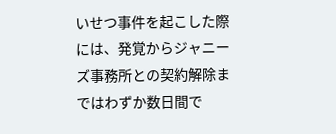いせつ事件を起こした際には、発覚からジャニーズ事務所との契約解除まではわずか数日間で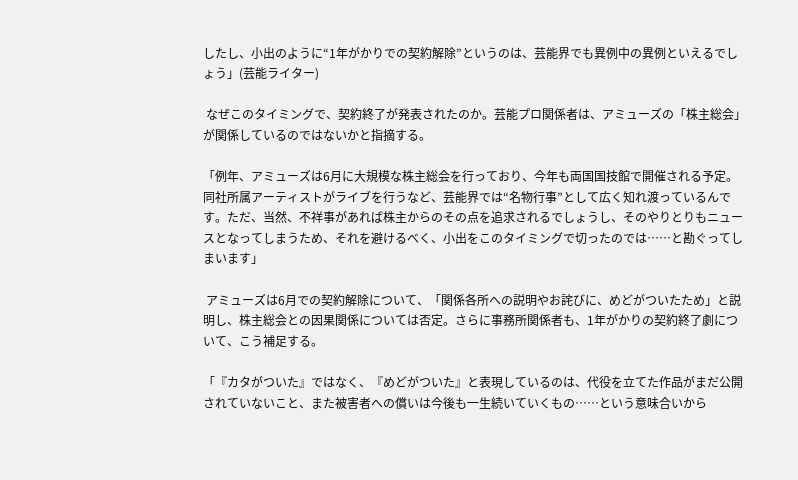したし、小出のように“1年がかりでの契約解除”というのは、芸能界でも異例中の異例といえるでしょう」(芸能ライター)

 なぜこのタイミングで、契約終了が発表されたのか。芸能プロ関係者は、アミューズの「株主総会」が関係しているのではないかと指摘する。

「例年、アミューズは6月に大規模な株主総会を行っており、今年も両国国技館で開催される予定。同社所属アーティストがライブを行うなど、芸能界では“名物行事”として広く知れ渡っているんです。ただ、当然、不祥事があれば株主からのその点を追求されるでしょうし、そのやりとりもニュースとなってしまうため、それを避けるべく、小出をこのタイミングで切ったのでは……と勘ぐってしまいます」

 アミューズは6月での契約解除について、「関係各所への説明やお詫びに、めどがついたため」と説明し、株主総会との因果関係については否定。さらに事務所関係者も、1年がかりの契約終了劇について、こう補足する。

「『カタがついた』ではなく、『めどがついた』と表現しているのは、代役を立てた作品がまだ公開されていないこと、また被害者への償いは今後も一生続いていくもの……という意味合いから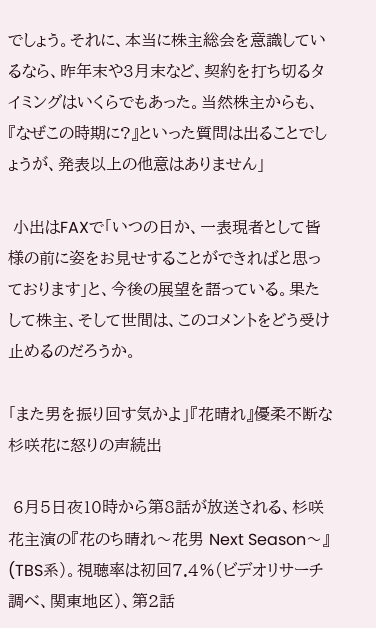でしょう。それに、本当に株主総会を意識しているなら、昨年末や3月末など、契約を打ち切るタイミングはいくらでもあった。当然株主からも、『なぜこの時期に?』といった質問は出ることでしょうが、発表以上の他意はありません」

 小出はFAXで「いつの日か、一表現者として皆様の前に姿をお見せすることができればと思っております」と、今後の展望を語っている。果たして株主、そして世間は、このコメントをどう受け止めるのだろうか。

「また男を振り回す気かよ」『花晴れ』優柔不断な杉咲花に怒りの声続出

 6月5日夜10時から第8話が放送される、杉咲花主演の『花のち晴れ〜花男 Next Season〜』(TBS系)。視聴率は初回7.4%(ビデオリサーチ調べ、関東地区)、第2話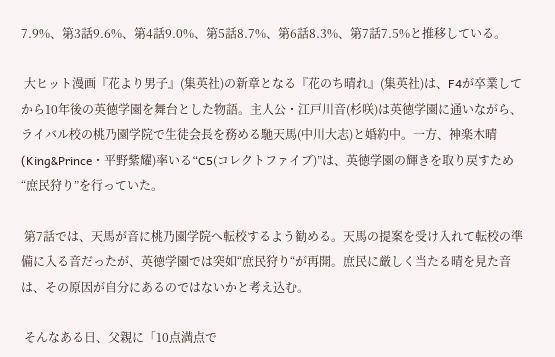7.9%、第3話9.6%、第4話9.0%、第5話8.7%、第6話8.3%、第7話7.5%と推移している。

 大ヒット漫画『花より男子』(集英社)の新章となる『花のち晴れ』(集英社)は、F4が卒業してから10年後の英徳学園を舞台とした物語。主人公・江戸川音(杉咲)は英徳学園に通いながら、ライバル校の桃乃園学院で生徒会長を務める馳天馬(中川大志)と婚約中。一方、神楽木晴(King&Prince・平野紫耀)率いる“C5(コレクトファイブ)”は、英徳学園の輝きを取り戻すため“庶民狩り”を行っていた。

 第7話では、天馬が音に桃乃園学院へ転校するよう勧める。天馬の提案を受け入れて転校の準備に入る音だったが、英徳学園では突如“庶民狩り“が再開。庶民に厳しく当たる晴を見た音は、その原因が自分にあるのではないかと考え込む。

 そんなある日、父親に「10点満点で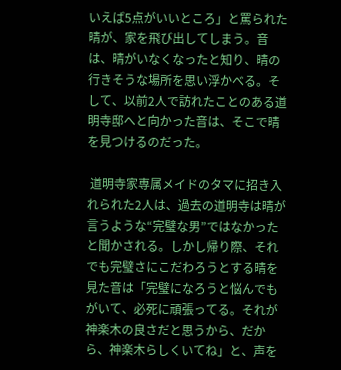いえば5点がいいところ」と罵られた晴が、家を飛び出してしまう。音は、晴がいなくなったと知り、晴の行きそうな場所を思い浮かべる。そして、以前2人で訪れたことのある道明寺邸へと向かった音は、そこで晴を見つけるのだった。

 道明寺家専属メイドのタマに招き入れられた2人は、過去の道明寺は晴が言うような“完璧な男”ではなかったと聞かされる。しかし帰り際、それでも完璧さにこだわろうとする晴を見た音は「完璧になろうと悩んでもがいて、必死に頑張ってる。それが神楽木の良さだと思うから、だから、神楽木らしくいてね」と、声を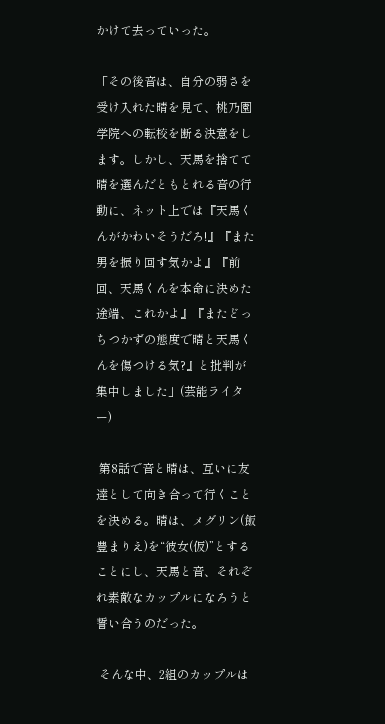かけて去っていった。

「その後音は、自分の弱さを受け入れた晴を見て、桃乃園学院への転校を断る決意をします。しかし、天馬を捨てて晴を選んだともとれる音の行動に、ネット上では『天馬くんがかわいそうだろ!』『また男を振り回す気かよ』『前回、天馬くんを本命に決めた途端、これかよ』『またどっちつかずの態度で晴と天馬くんを傷つける気?』と批判が集中しました」(芸能ライター)

 第8話で音と晴は、互いに友達として向き合って行くことを決める。晴は、メグリン(飯豊まりえ)を“彼女(仮)”とすることにし、天馬と音、それぞれ素敵なカップルになろうと誓い合うのだった。

 そんな中、2組のカップルは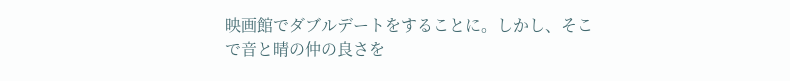映画館でダブルデートをすることに。しかし、そこで音と晴の仲の良さを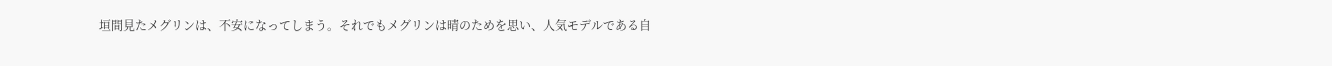垣間見たメグリンは、不安になってしまう。それでもメグリンは晴のためを思い、人気モデルである自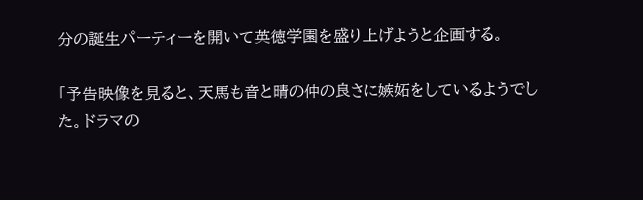分の誕生パーティーを開いて英徳学園を盛り上げようと企画する。

「予告映像を見ると、天馬も音と晴の仲の良さに嫉妬をしているようでした。ドラマの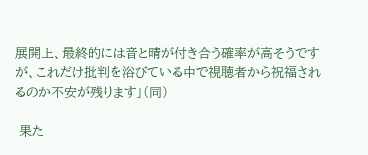展開上、最終的には音と晴が付き合う確率が高そうですが、これだけ批判を浴びている中で視聴者から祝福されるのか不安が残ります」(同)

 果た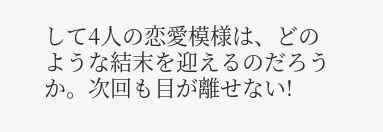して4人の恋愛模様は、どのような結末を迎えるのだろうか。次回も目が離せない!